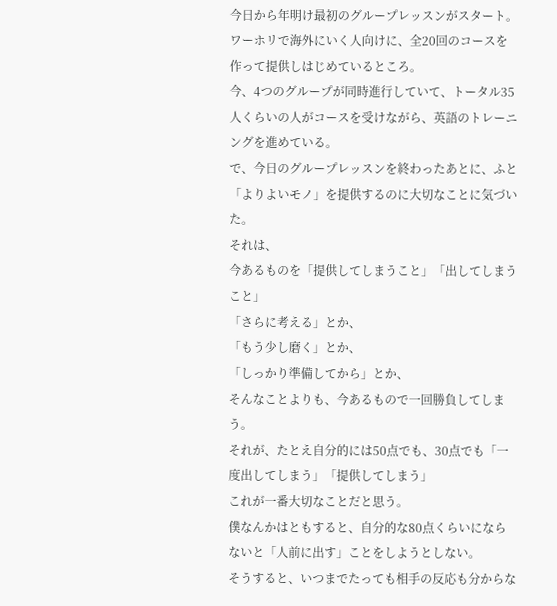今日から年明け最初のグループレッスンがスタート。
ワーホリで海外にいく人向けに、全20回のコースを作って提供しはじめているところ。
今、4つのグループが同時進行していて、トータル35人くらいの人がコースを受けながら、英語のトレーニングを進めている。
で、今日のグループレッスンを終わったあとに、ふと「よりよいモノ」を提供するのに大切なことに気づいた。
それは、
今あるものを「提供してしまうこと」「出してしまうこと」
「さらに考える」とか、
「もう少し磨く」とか、
「しっかり準備してから」とか、
そんなことよりも、今あるもので一回勝負してしまう。
それが、たとえ自分的には50点でも、30点でも「一度出してしまう」「提供してしまう」
これが一番大切なことだと思う。
僕なんかはともすると、自分的な80点くらいにならないと「人前に出す」ことをしようとしない。
そうすると、いつまでたっても相手の反応も分からな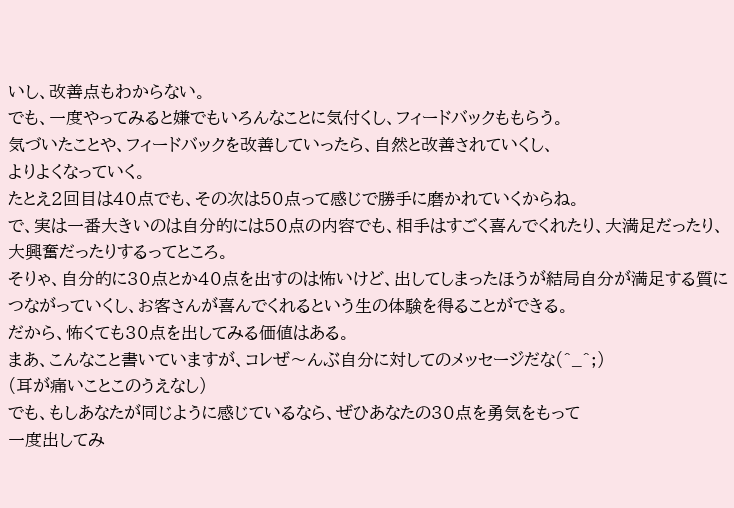いし、改善点もわからない。
でも、一度やってみると嫌でもいろんなことに気付くし、フィードバックももらう。
気づいたことや、フィードバックを改善していったら、自然と改善されていくし、
よりよくなっていく。
たとえ2回目は40点でも、その次は50点って感じで勝手に磨かれていくからね。
で、実は一番大きいのは自分的には50点の内容でも、相手はすごく喜んでくれたり、大満足だったり、大興奮だったりするってところ。
そりゃ、自分的に30点とか40点を出すのは怖いけど、出してしまったほうが結局自分が満足する質につながっていくし、お客さんが喜んでくれるという生の体験を得ることができる。
だから、怖くても30点を出してみる価値はある。
まあ、こんなこと書いていますが、コレぜ〜んぶ自分に対してのメッセージだな(^_^;)
(耳が痛いことこのうえなし)
でも、もしあなたが同じように感じているなら、ぜひあなたの30点を勇気をもって
一度出してみ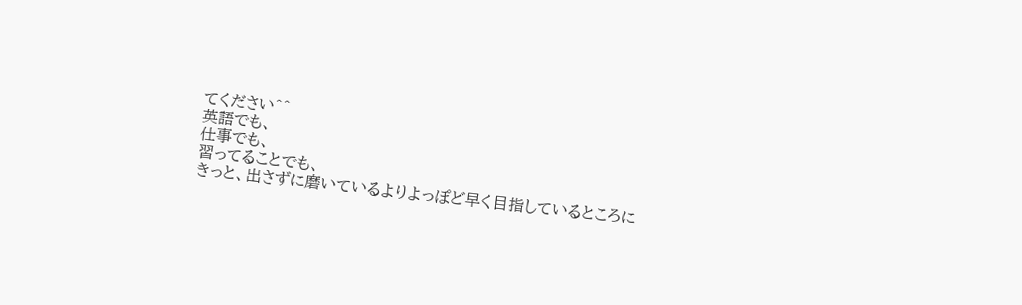てください^^
英語でも、
仕事でも、
習ってることでも、
きっと、出さずに磨いているよりよっぽど早く目指しているところに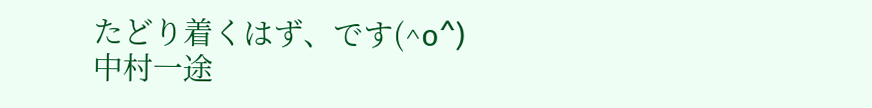たどり着くはず、です(^o^)
中村一途